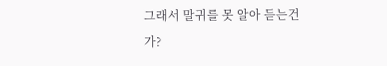그래서 말귀를 못 알아 듣는건가?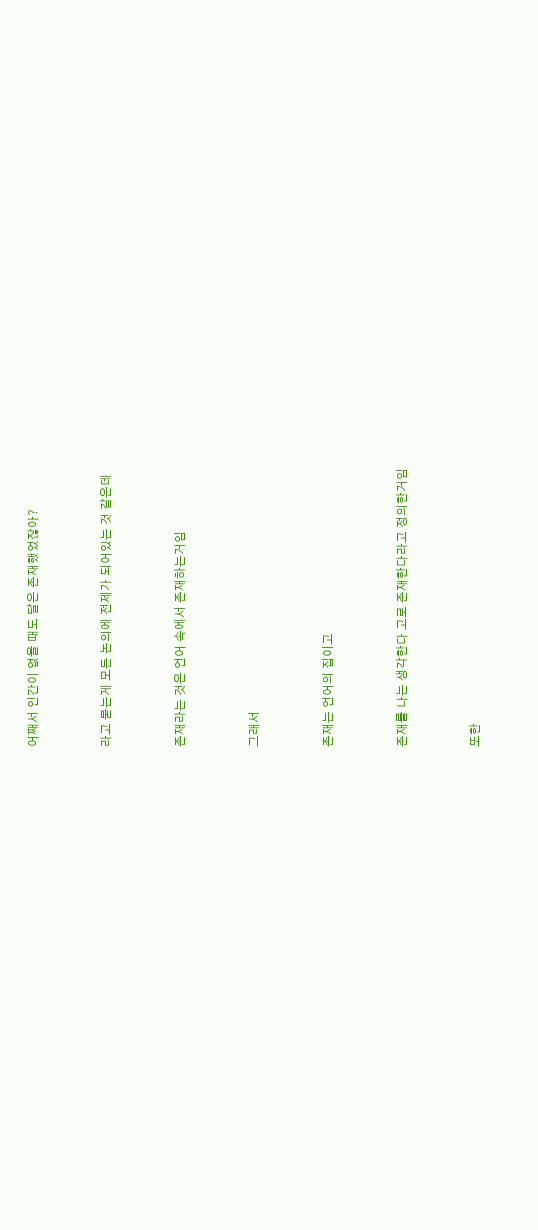어째서 인간이 없을 때도 달은 존재했었잖아?


라고 묻는게 모든 논의에 전제가 되어있는 것 같은데


존재라는 것은 언어 속에서 존재하는거임


그래서


존재는 언어의 집이고


존재를 나는 생각한다 고로 존재한다라고 정의한거임


또한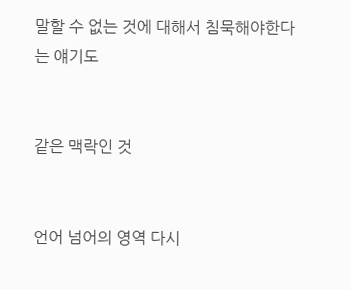말할 수 없는 것에 대해서 침묵해야한다는 얘기도


같은 맥락인 것


언어 넘어의 영역 다시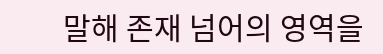말해 존재 넘어의 영역을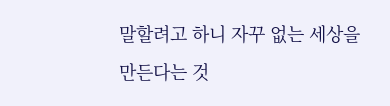말할려고 하니 자꾸 없는 세상을 만든다는 것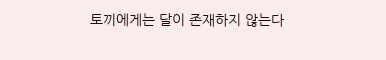토끼에게는 달이 존재하지 않는다